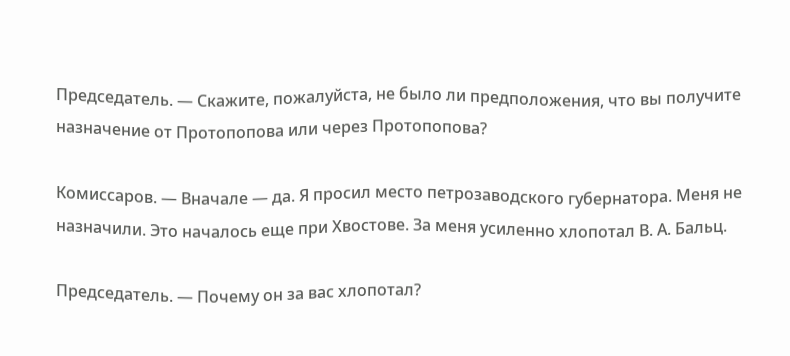Председатель. — Скажите, пожалуйста, не было ли предположения, что вы получите назначение от Протопопова или через Протопопова?

Комиссаров. — Вначале — да. Я просил место петрозаводского губернатора. Меня не назначили. Это началось еще при Хвостове. За меня усиленно хлопотал В. А. Бальц.

Председатель. — Почему он за вас хлопотал?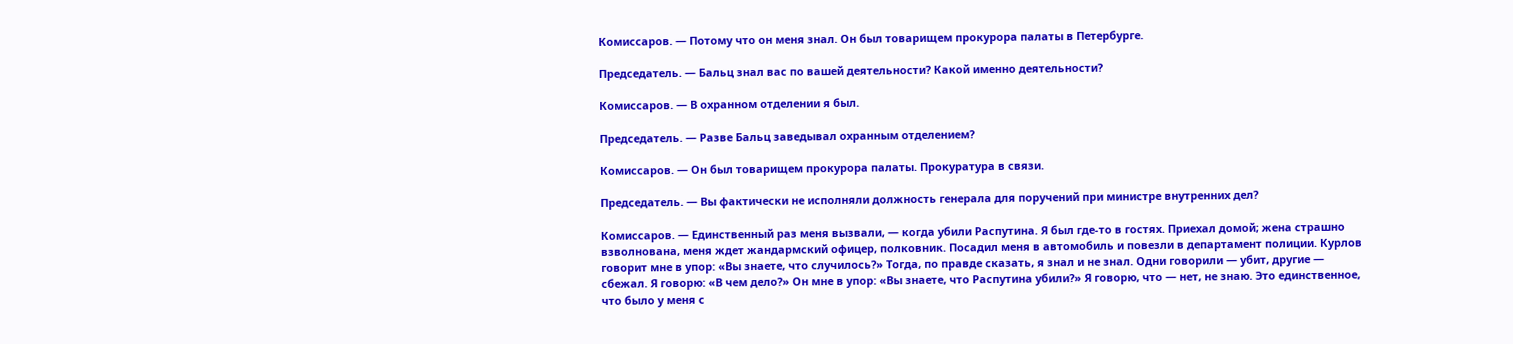Комиссаров. — Потому что он меня знал. Он был товарищем прокурора палаты в Петербурге.

Председатель. — Бальц знал вас по вашей деятельности? Какой именно деятельности?

Комиссаров. — В охранном отделении я был.

Председатель. — Разве Бальц заведывал охранным отделением?

Комиссаров. — Он был товарищем прокурора палаты. Прокуратура в связи.

Председатель. — Вы фактически не исполняли должность генерала для поручений при министре внутренних дел?

Комиссаров. — Единственный раз меня вызвали, — когда убили Распутина. Я был где-то в гостях. Приехал домой; жена страшно взволнована, меня ждет жандармский офицер, полковник. Посадил меня в автомобиль и повезли в департамент полиции. Курлов говорит мне в упор: «Вы знаете, что случилось?» Тогда, по правде сказать, я знал и не знал. Одни говорили — убит, другие — сбежал. Я говорю: «В чем дело?» Он мне в упор: «Вы знаете, что Распутина убили?» Я говорю, что — нет, не знаю. Это единственное, что было у меня с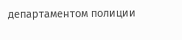департаментом полиции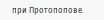при Протопопове.